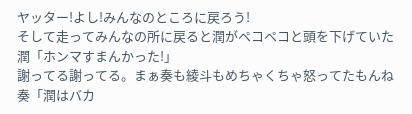ヤッター!よし!みんなのところに戻ろう!
そして走ってみんなの所に戻ると潤がペコペコと頭を下げていた
潤「ホンマすまんかった!」
謝ってる謝ってる。まぁ奏も綾斗もめちゃくちゃ怒ってたもんね
奏「潤はバカ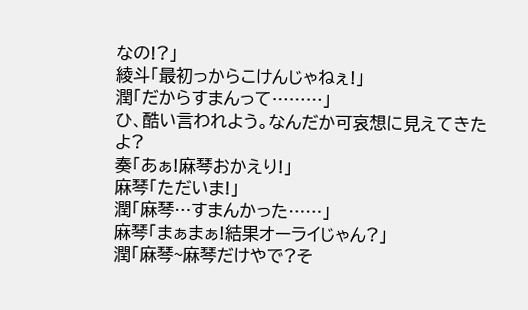なの!?」
綾斗「最初っからこけんじゃねぇ!」
潤「だからすまんって………」
ひ、酷い言われよう。なんだか可哀想に見えてきたよ?
奏「あぁ!麻琴おかえり!」
麻琴「ただいま!」
潤「麻琴…すまんかった……」
麻琴「まぁまぁ!結果オーライじゃん?」
潤「麻琴~麻琴だけやで?そ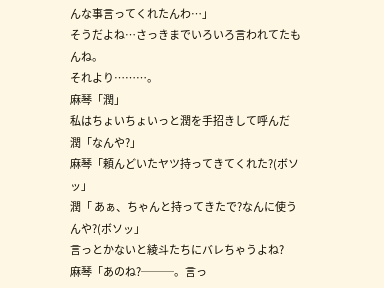んな事言ってくれたんわ…」
そうだよね…さっきまでいろいろ言われてたもんね。
それより………。
麻琴「潤」
私はちょいちょいっと潤を手招きして呼んだ
潤「なんや?」
麻琴「頼んどいたヤツ持ってきてくれた?(ボソッ」
潤「 あぁ、ちゃんと持ってきたで?なんに使うんや?(ボソッ」
言っとかないと綾斗たちにバレちゃうよね?
麻琴「あのね?───。言っ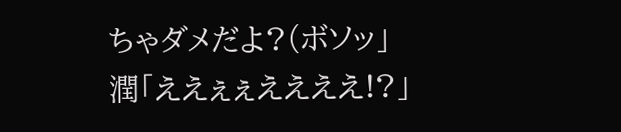ちゃダメだよ?(ボソッ」
潤「ええぇぇええええ!?」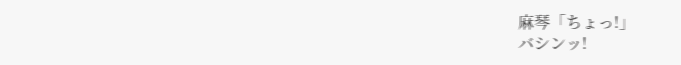麻琴「ちょっ!」
バシンッ!